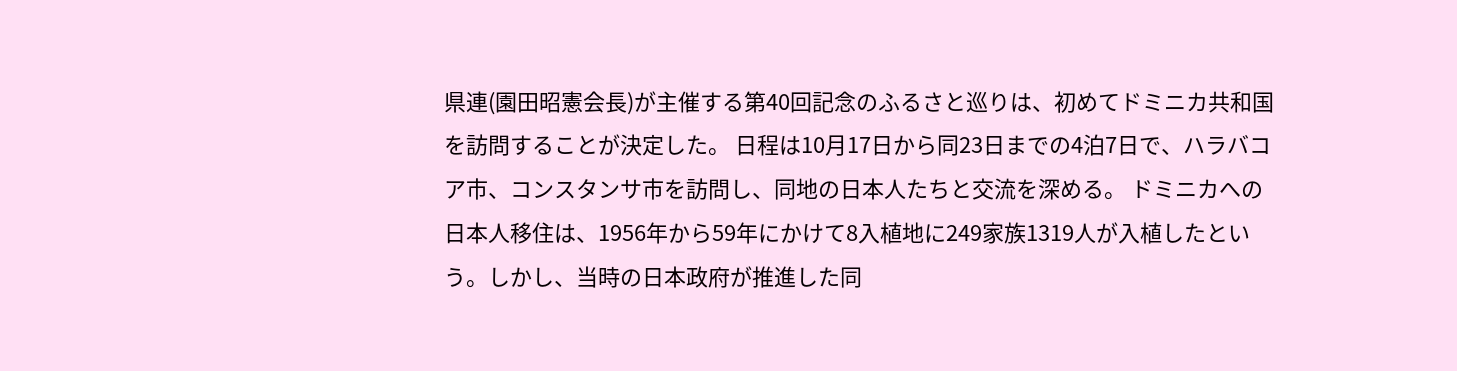県連(園田昭憲会長)が主催する第40回記念のふるさと巡りは、初めてドミニカ共和国を訪問することが決定した。 日程は10月17日から同23日までの4泊7日で、ハラバコア市、コンスタンサ市を訪問し、同地の日本人たちと交流を深める。 ドミニカへの日本人移住は、1956年から59年にかけて8入植地に249家族1319人が入植したという。しかし、当時の日本政府が推進した同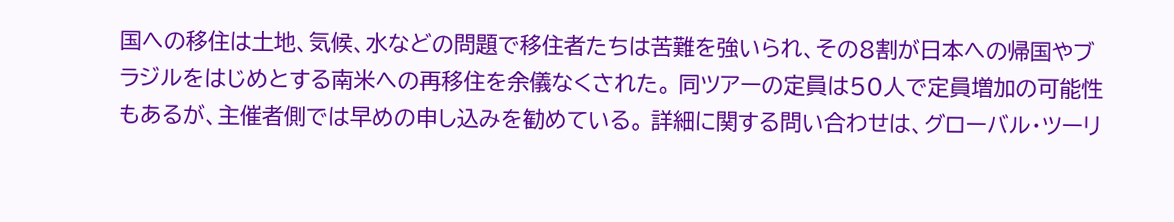国への移住は土地、気候、水などの問題で移住者たちは苦難を強いられ、その8割が日本への帰国やブラジルをはじめとする南米への再移住を余儀なくされた。 同ツアーの定員は50人で定員増加の可能性もあるが、主催者側では早めの申し込みを勧めている。 詳細に関する問い合わせは、グローバル・ツーリ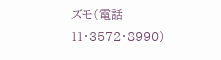ズモ(電話11・3572・8990)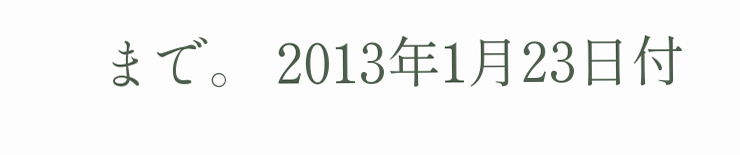まで。 2013年1月23日付